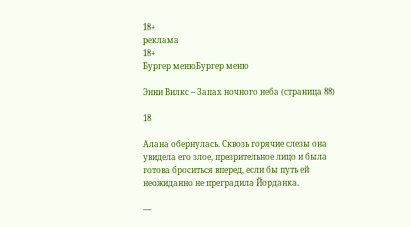18+
реклама
18+
Бургер менюБургер меню

Энни Вилкс – Запах ночного неба (страница 88)

18

Алана обернулась. Сквозь горячие слезы она увидела его злое, презрительное лицо и была готова броситься вперед, если бы путь ей неожиданно не преградила Йорданка.

—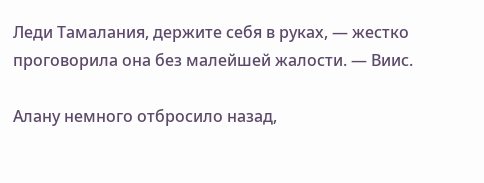Леди Тамалания, держите себя в руках, — жестко проговорила она без малейшей жалости. — Виис.

Алану немного отбросило назад,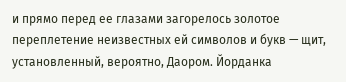и прямо перед ее глазами загорелось золотое переплетение неизвестных ей символов и букв — щит, установленный, вероятно, Даором. Йорданка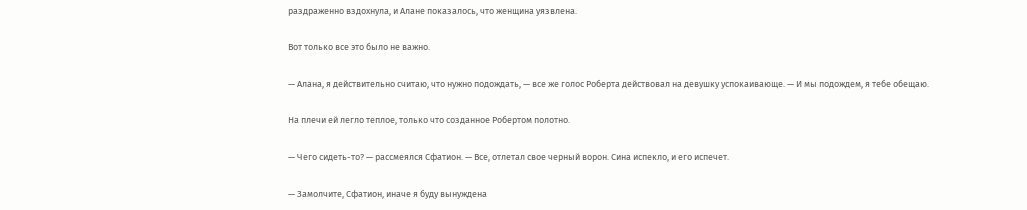раздраженно вздохнула, и Алане показалось, что женщина уязвлена.

Вот только все это было не важно.

— Алана, я действительно считаю, что нужно подождать, — все же голос Роберта действовал на девушку успокаивающе. — И мы подождем, я тебе обещаю.

На плечи ей легло теплое, только что созданное Робертом полотно.

— Чего сидеть-то? — рассмеялся Сфатион. — Все, отлетал свое черный ворон. Сина испекло, и его испечет.

— Замолчите, Сфатион, иначе я буду вынуждена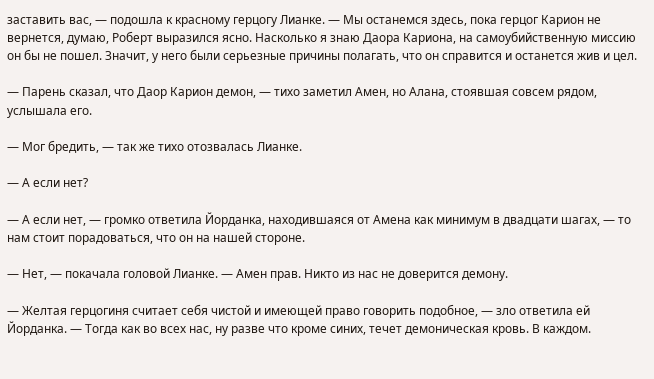заставить вас, — подошла к красному герцогу Лианке. — Мы останемся здесь, пока герцог Карион не вернется, думаю, Роберт выразился ясно. Насколько я знаю Даора Кариона, на самоубийственную миссию он бы не пошел. Значит, у него были серьезные причины полагать, что он справится и останется жив и цел.

— Парень сказал, что Даор Карион демон, — тихо заметил Амен, но Алана, стоявшая совсем рядом, услышала его.

— Мог бредить, — так же тихо отозвалась Лианке.

— А если нет?

— А если нет, — громко ответила Йорданка, находившаяся от Амена как минимум в двадцати шагах, — то нам стоит порадоваться, что он на нашей стороне.

— Нет, — покачала головой Лианке. — Амен прав. Никто из нас не доверится демону.

— Желтая герцогиня считает себя чистой и имеющей право говорить подобное, — зло ответила ей Йорданка. — Тогда как во всех нас, ну разве что кроме синих, течет демоническая кровь. В каждом.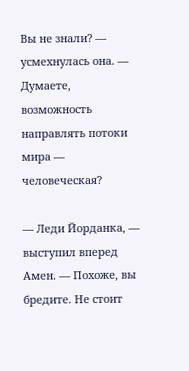Вы не знали? — усмехнулась она. — Думаете, возможность направлять потоки мира — человеческая?

— Леди Йорданка, — выступил вперед Амен. — Похоже, вы бредите. Не стоит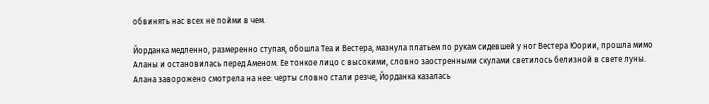обвинять нас всех не пойми в чем.

Йорданка медленно, размеренно ступая, обошла Теа и Вестера, мазнула платьем по рукам сидевшей у ног Вестера Юории, прошла мимо Аланы и остановилась перед Аменом. Ее тонкое лицо с высокими, словно заостренными скулами светилось белизной в свете луны. Алана заворожено смотрела на нее: черты словно стали резче, Йорданка казалась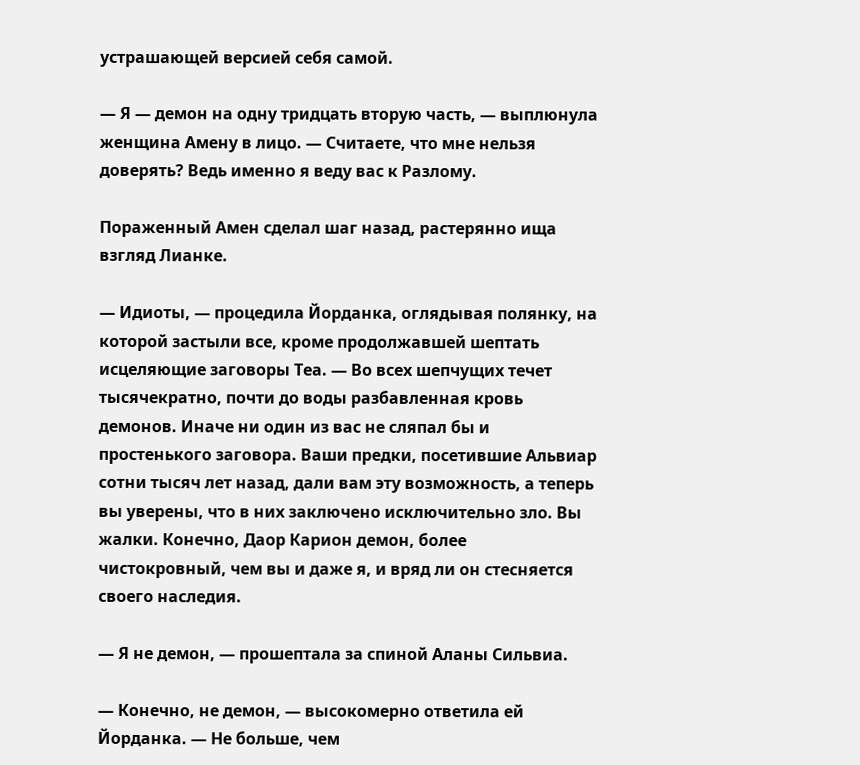устрашающей версией себя самой.

— Я — демон на одну тридцать вторую часть, — выплюнула женщина Амену в лицо. — Считаете, что мне нельзя доверять? Ведь именно я веду вас к Разлому.

Пораженный Амен сделал шаг назад, растерянно ища взгляд Лианке.

— Идиоты, — процедила Йорданка, оглядывая полянку, на которой застыли все, кроме продолжавшей шептать исцеляющие заговоры Теа. — Во всех шепчущих течет тысячекратно, почти до воды разбавленная кровь демонов. Иначе ни один из вас не сляпал бы и простенького заговора. Ваши предки, посетившие Альвиар сотни тысяч лет назад, дали вам эту возможность, а теперь вы уверены, что в них заключено исключительно зло. Вы жалки. Конечно, Даор Карион демон, более чистокровный, чем вы и даже я, и вряд ли он стесняется своего наследия.

— Я не демон, — прошептала за спиной Аланы Сильвиа.

— Конечно, не демон, — высокомерно ответила ей Йорданка. — Не больше, чем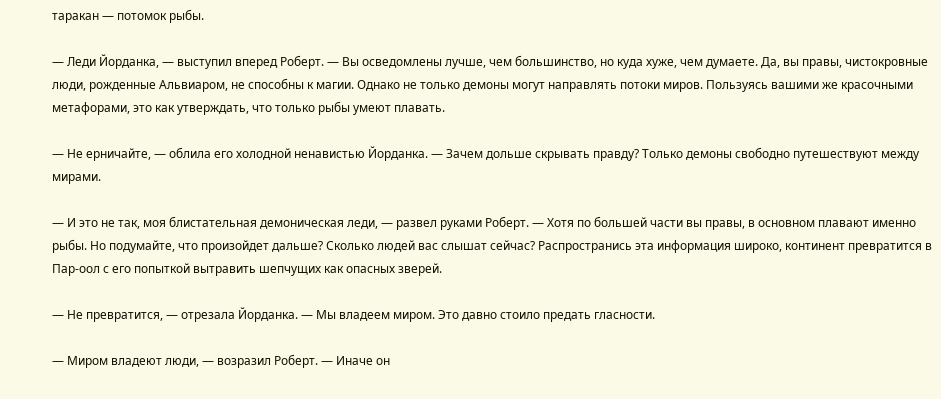таракан — потомок рыбы.

— Леди Йорданка, — выступил вперед Роберт. — Вы осведомлены лучше, чем большинство, но куда хуже, чем думаете. Да, вы правы, чистокровные люди, рожденные Альвиаром, не способны к магии. Однако не только демоны могут направлять потоки миров. Пользуясь вашими же красочными метафорами, это как утверждать, что только рыбы умеют плавать.

— Не ерничайте, — облила его холодной ненавистью Йорданка. — Зачем дольше скрывать правду? Только демоны свободно путешествуют между мирами.

— И это не так, моя блистательная демоническая леди, — развел руками Роберт. — Хотя по большей части вы правы, в основном плавают именно рыбы. Но подумайте, что произойдет дальше? Сколько людей вас слышат сейчас? Распространись эта информация широко, континент превратится в Пар-оол с его попыткой вытравить шепчущих как опасных зверей.

— Не превратится, — отрезала Йорданка. — Мы владеем миром. Это давно стоило предать гласности.

— Миром владеют люди, — возразил Роберт. — Иначе он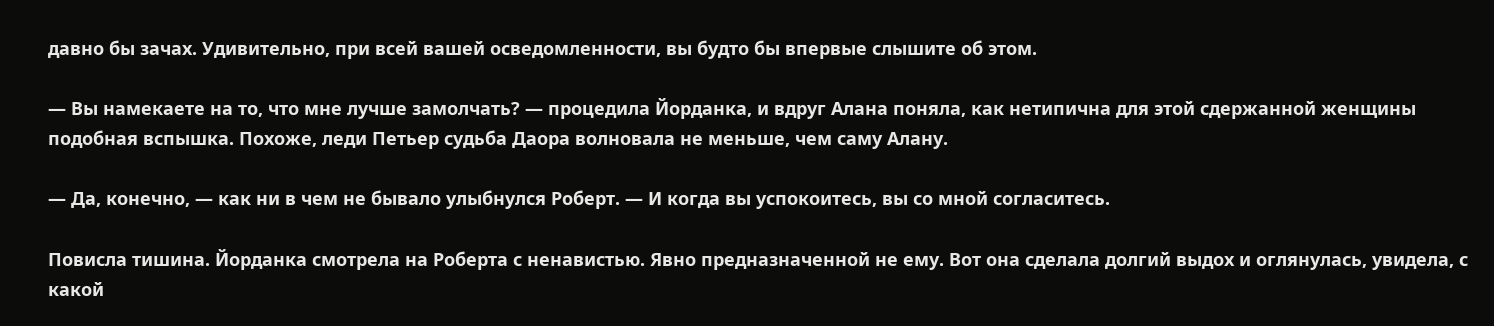давно бы зачах. Удивительно, при всей вашей осведомленности, вы будто бы впервые слышите об этом.

— Вы намекаете на то, что мне лучше замолчать? — процедила Йорданка, и вдруг Алана поняла, как нетипична для этой сдержанной женщины подобная вспышка. Похоже, леди Петьер судьба Даора волновала не меньше, чем саму Алану.

— Да, конечно, — как ни в чем не бывало улыбнулся Роберт. — И когда вы успокоитесь, вы со мной согласитесь.

Повисла тишина. Йорданка смотрела на Роберта с ненавистью. Явно предназначенной не ему. Вот она сделала долгий выдох и оглянулась, увидела, с какой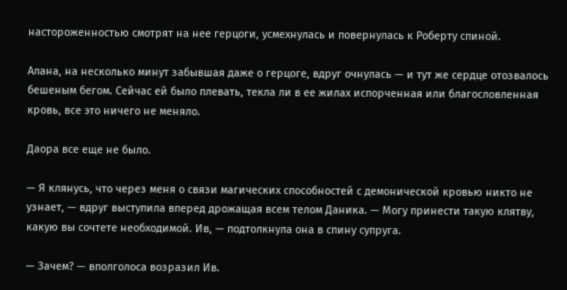настороженностью смотрят на нее герцоги, усмехнулась и повернулась к Роберту спиной.

Алана, на несколько минут забывшая даже о герцоге, вдруг очнулась — и тут же сердце отозвалось бешеным бегом. Сейчас ей было плевать, текла ли в ее жилах испорченная или благословленная кровь, все это ничего не меняло.

Даора все еще не было.

— Я клянусь, что через меня о связи магических способностей с демонической кровью никто не узнает, — вдруг выступила вперед дрожащая всем телом Даника. — Могу принести такую клятву, какую вы сочтете необходимой. Ив, — подтолкнула она в спину супруга.

— Зачем? — вполголоса возразил Ив.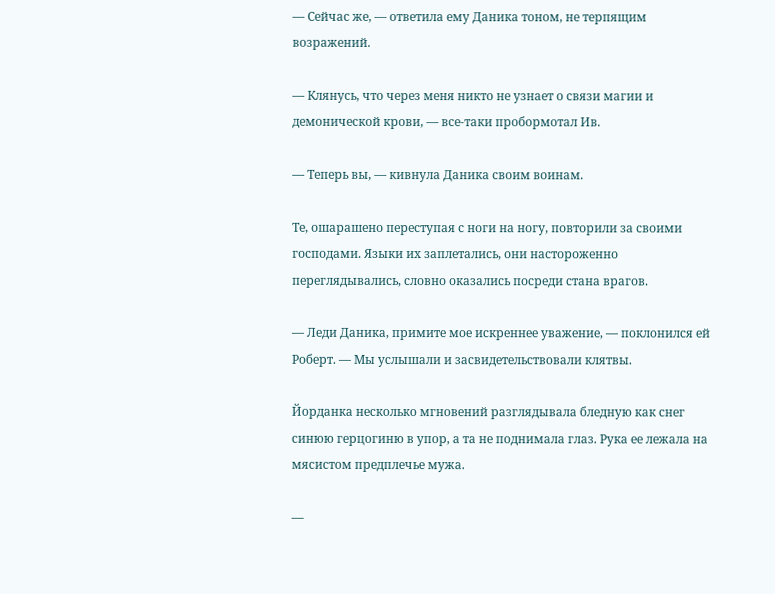— Сейчас же, — ответила ему Даника тоном, не терпящим возражений.

— Клянусь, что через меня никто не узнает о связи магии и демонической крови, — все-таки пробормотал Ив.

— Теперь вы, — кивнула Даника своим воинам.

Те, ошарашено переступая с ноги на ногу, повторили за своими господами. Языки их заплетались, они настороженно переглядывались, словно оказались посреди стана врагов.

— Леди Даника, примите мое искреннее уважение, — поклонился ей Роберт. — Мы услышали и засвидетельствовали клятвы.

Йорданка несколько мгновений разглядывала бледную как снег синюю герцогиню в упор, а та не поднимала глаз. Рука ее лежала на мясистом предплечье мужа.

—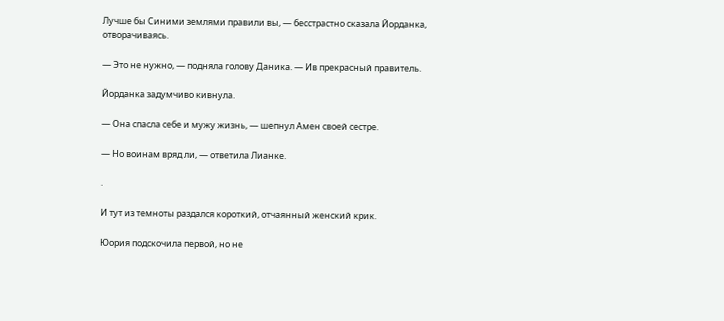Лучше бы Синими землями правили вы, — бесстрастно сказала Йорданка, отворачиваясь.

— Это не нужно, — подняла голову Даника. — Ив прекрасный правитель.

Йорданка задумчиво кивнула.

— Она спасла себе и мужу жизнь, — шепнул Амен своей сестре.

— Но воинам вряд ли, — ответила Лианке.

.

И тут из темноты раздался короткий, отчаянный женский крик.

Юория подскочила первой, но не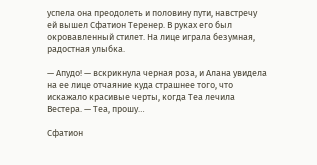успела она преодолеть и половину пути, навстречу ей вышел Сфатион Теренер. В руках его был окровавленный стилет. На лице играла безумная, радостная улыбка.

— Апудо! — вскрикнула черная роза, и Алана увидела на ее лице отчаяние куда страшнее того, что искажало красивые черты, когда Теа лечила Вестера. — Теа, прошу…

Сфатион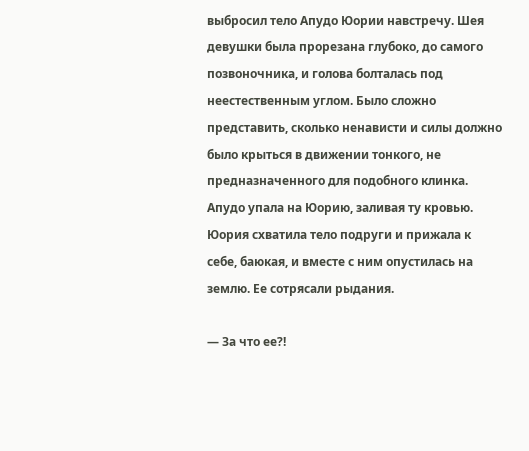выбросил тело Апудо Юории навстречу. Шея девушки была прорезана глубоко, до самого позвоночника, и голова болталась под неестественным углом. Было сложно представить, сколько ненависти и силы должно было крыться в движении тонкого, не предназначенного для подобного клинка. Апудо упала на Юорию, заливая ту кровью. Юория схватила тело подруги и прижала к себе, баюкая, и вместе с ним опустилась на землю. Ее сотрясали рыдания.

— За что ее?!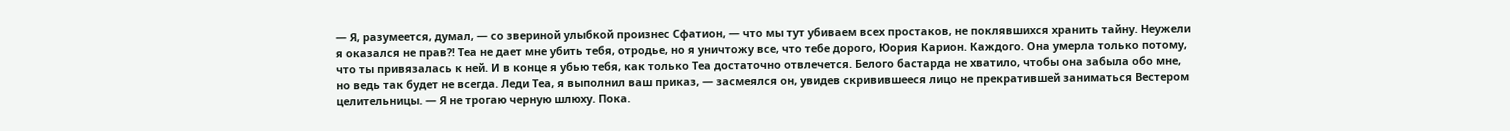— Я, разумеется, думал, — со звериной улыбкой произнес Сфатион, — что мы тут убиваем всех простаков, не поклявшихся хранить тайну. Неужели я оказался не прав?! Теа не дает мне убить тебя, отродье, но я уничтожу все, что тебе дорого, Юория Карион. Каждого. Она умерла только потому, что ты привязалась к ней. И в конце я убью тебя, как только Теа достаточно отвлечется. Белого бастарда не хватило, чтобы она забыла обо мне, но ведь так будет не всегда. Леди Теа, я выполнил ваш приказ, — засмеялся он, увидев скривившееся лицо не прекратившей заниматься Вестером целительницы. — Я не трогаю черную шлюху. Пока.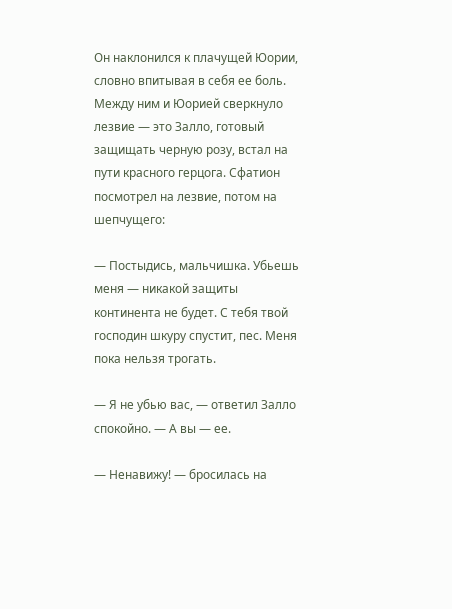Он наклонился к плачущей Юории, словно впитывая в себя ее боль. Между ним и Юорией сверкнуло лезвие — это Залло, готовый защищать черную розу, встал на пути красного герцога. Сфатион посмотрел на лезвие, потом на шепчущего:

— Постыдись, мальчишка. Убьешь меня — никакой защиты континента не будет. С тебя твой господин шкуру спустит, пес. Меня пока нельзя трогать.

— Я не убью вас, — ответил Залло спокойно. — А вы — ее.

— Ненавижу! — бросилась на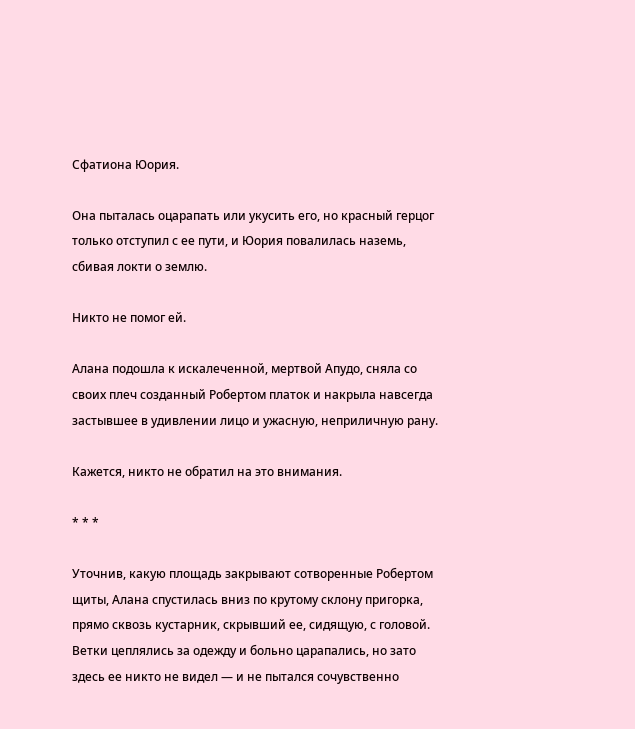Сфатиона Юория.

Она пыталась оцарапать или укусить его, но красный герцог только отступил с ее пути, и Юория повалилась наземь, сбивая локти о землю.

Никто не помог ей.

Алана подошла к искалеченной, мертвой Апудо, сняла со своих плеч созданный Робертом платок и накрыла навсегда застывшее в удивлении лицо и ужасную, неприличную рану.

Кажется, никто не обратил на это внимания.

* * *

Уточнив, какую площадь закрывают сотворенные Робертом щиты, Алана спустилась вниз по крутому склону пригорка, прямо сквозь кустарник, скрывший ее, сидящую, с головой. Ветки цеплялись за одежду и больно царапались, но зато здесь ее никто не видел — и не пытался сочувственно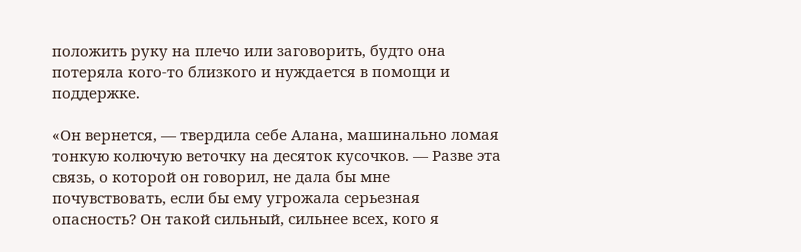положить руку на плечо или заговорить, будто она потеряла кого-то близкого и нуждается в помощи и поддержке.

«Он вернется, — твердила себе Алана, машинально ломая тонкую колючую веточку на десяток кусочков. — Разве эта связь, о которой он говорил, не дала бы мне почувствовать, если бы ему угрожала серьезная опасность? Он такой сильный, сильнее всех, кого я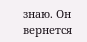знаю. Он вернется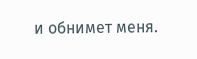и обнимет меня.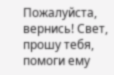Пожалуйста, вернись! Свет, прошу тебя, помоги ему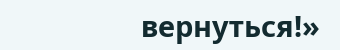вернуться!»